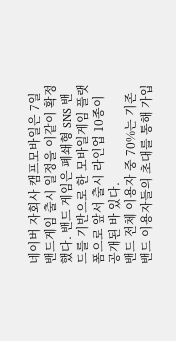네이버 자회사 캠프모바일은 7일 밴드게임 출시 일정을 이같이 확정했다. 밴드 게임은 폐쇄형 SNS 밴드를 기반으로 한 모바일게임 플랫폼으로 앞서 출시 라인업 10종이 공개된 바 있다.
밴드 전체 이용자 중 70%는 기존 밴드 이용자들의 초대를 통해 가입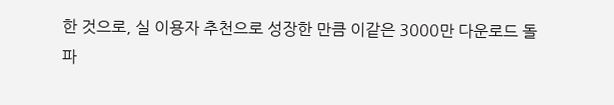한 것으로, 실 이용자 추천으로 성장한 만큼 이같은 3000만 다운로드 돌파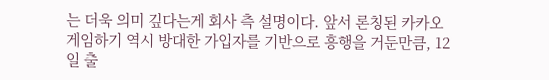는 더욱 의미 깊다는게 회사 측 설명이다. 앞서 론칭된 카카오 게임하기 역시 방대한 가입자를 기반으로 흥행을 거둔만큼, 12일 출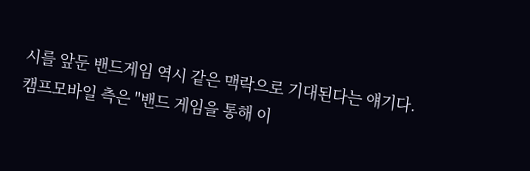시를 앞둔 밴드게임 역시 같은 맥락으로 기대된다는 얘기다.
캠프모바일 측은 "밴드 게임을 통해 이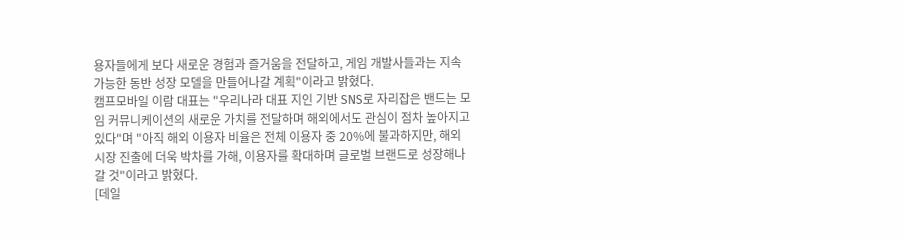용자들에게 보다 새로운 경험과 즐거움을 전달하고, 게임 개발사들과는 지속 가능한 동반 성장 모델을 만들어나갈 계획"이라고 밝혔다.
캠프모바일 이람 대표는 "우리나라 대표 지인 기반 SNS로 자리잡은 밴드는 모임 커뮤니케이션의 새로운 가치를 전달하며 해외에서도 관심이 점차 높아지고 있다"며 "아직 해외 이용자 비율은 전체 이용자 중 20%에 불과하지만, 해외 시장 진출에 더욱 박차를 가해, 이용자를 확대하며 글로벌 브랜드로 성장해나갈 것"이라고 밝혔다.
[데일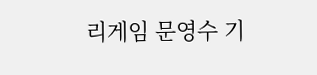리게임 문영수 기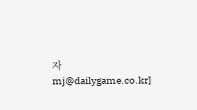자 mj@dailygame.co.kr]